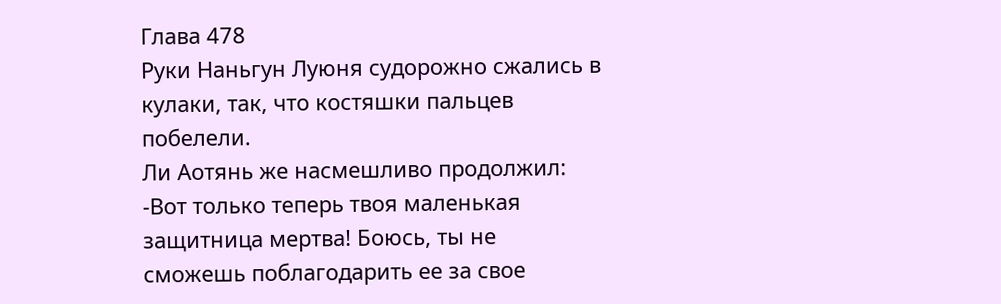Глава 478
Руки Наньгун Луюня судорожно сжались в кулаки, так, что костяшки пальцев побелели.
Ли Аотянь же насмешливо продолжил:
-Вот только теперь твоя маленькая защитница мертва! Боюсь, ты не сможешь поблагодарить ее за свое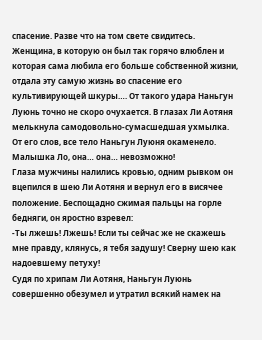спасение. Разве что на том свете свидитесь.
Женщина, в которую он был так горячо влюблен и которая сама любила его больше собственной жизни, отдала эту самую жизнь во спасение его культивирующей шкуры…. От такого удара Наньгун Луюнь точно не скоро очухается. В глазах Ли Аотяня мелькнула самодовольно-сумасшедшая ухмылка.
От его слов, все тело Наньгун Луюня окаменело.
Малышка Ло, она… она… невозможно!
Глаза мужчины налились кровью, одним рывком он вцепился в шею Ли Аотяня и вернул его в висячее положение. Беспощадно сжимая пальцы на горле бедняги, он яростно взревел:
-Ты лжешь! Лжешь! Если ты сейчас же не скажешь мне правду, клянусь, я тебя задушу! Сверну шею как надоевшему петуху!
Судя по хрипам Ли Аотяня, Наньгун Луюнь совершенно обезумел и утратил всякий намек на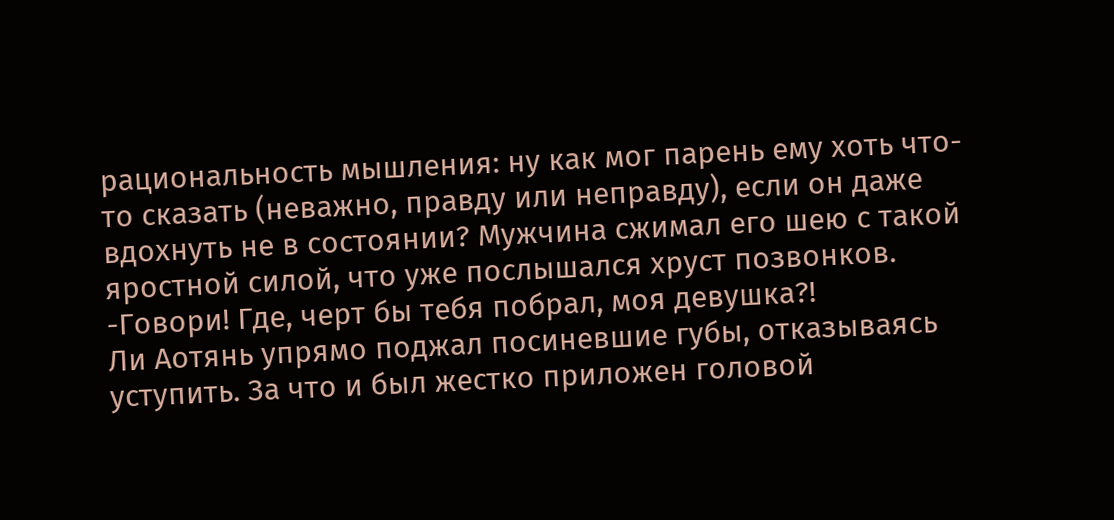рациональность мышления: ну как мог парень ему хоть что-то сказать (неважно, правду или неправду), если он даже вдохнуть не в состоянии? Мужчина сжимал его шею с такой яростной силой, что уже послышался хруст позвонков.
-Говори! Где, черт бы тебя побрал, моя девушка?!
Ли Аотянь упрямо поджал посиневшие губы, отказываясь уступить. За что и был жестко приложен головой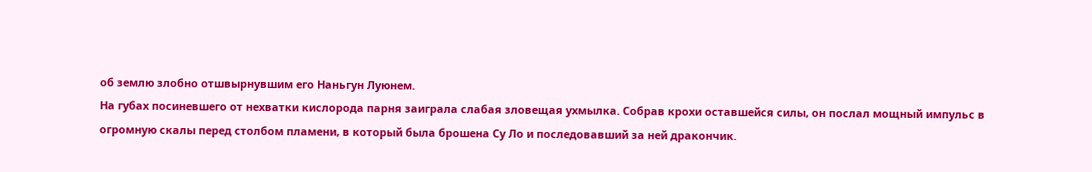об землю злобно отшвырнувшим его Наньгун Луюнем.
На губах посиневшего от нехватки кислорода парня заиграла слабая зловещая ухмылка. Собрав крохи оставшейся силы, он послал мощный импульс в огромную скалы перед столбом пламени, в который была брошена Су Ло и последовавший за ней дракончик.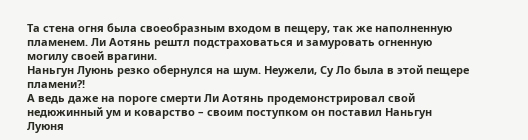Та стена огня была своеобразным входом в пещеру, так же наполненную пламенем. Ли Аотянь рештл подстраховаться и замуровать огненную могилу своей врагини.
Наньгун Луюнь резко обернулся на шум. Неужели, Су Ло была в этой пещере пламени?!
А ведь даже на пороге смерти Ли Аотянь продемонстрировал свой недюжинный ум и коварство – своим поступком он поставил Наньгун Луюня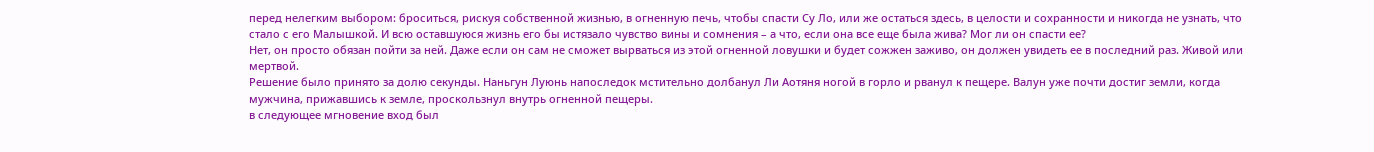перед нелегким выбором: броситься, рискуя собственной жизнью, в огненную печь, чтобы спасти Су Ло, или же остаться здесь, в целости и сохранности и никогда не узнать, что стало с его Малышкой. И всю оставшуюся жизнь его бы истязало чувство вины и сомнения – а что, если она все еще была жива? Мог ли он спасти ее?
Нет, он просто обязан пойти за ней. Даже если он сам не сможет вырваться из этой огненной ловушки и будет сожжен заживо, он должен увидеть ее в последний раз. Живой или мертвой.
Решение было принято за долю секунды. Наньгун Луюнь напоследок мстительно долбанул Ли Аотяня ногой в горло и рванул к пещере. Валун уже почти достиг земли, когда мужчина, прижавшись к земле, проскользнул внутрь огненной пещеры.
в следующее мгновение вход был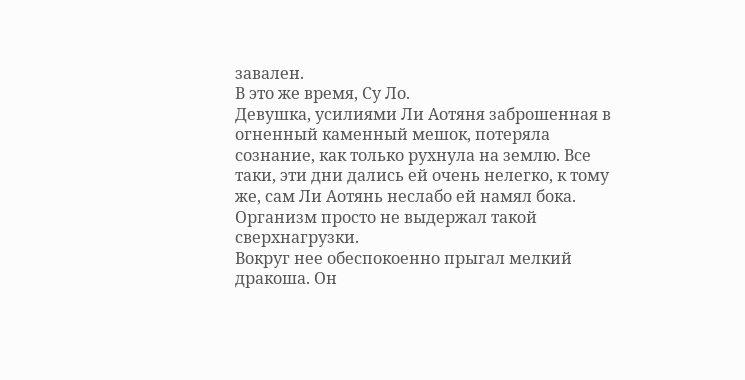завален.
В это же время, Су Ло.
Девушка, усилиями Ли Аотяня заброшенная в огненный каменный мешок, потеряла сознание, как только рухнула на землю. Все таки, эти дни дались ей очень нелегко, к тому же, сам Ли Аотянь неслабо ей намял бока. Организм просто не выдержал такой сверхнагрузки.
Вокруг нее обеспокоенно прыгал мелкий дракоша. Он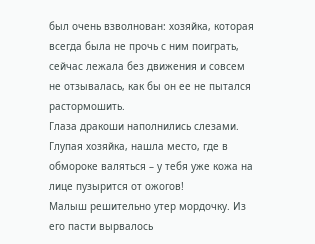был очень взволнован: хозяйка, которая всегда была не прочь с ним поиграть, сейчас лежала без движения и совсем не отзывалась, как бы он ее не пытался растормошить.
Глаза дракоши наполнились слезами. Глупая хозяйка, нашла место, где в обмороке валяться – у тебя уже кожа на лице пузырится от ожогов!
Малыш решительно утер мордочку. Из его пасти вырвалось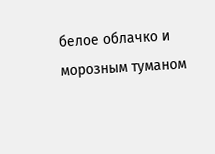белое облачко и морозным туманом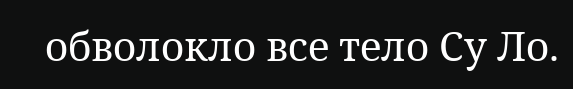обволокло все тело Су Ло.